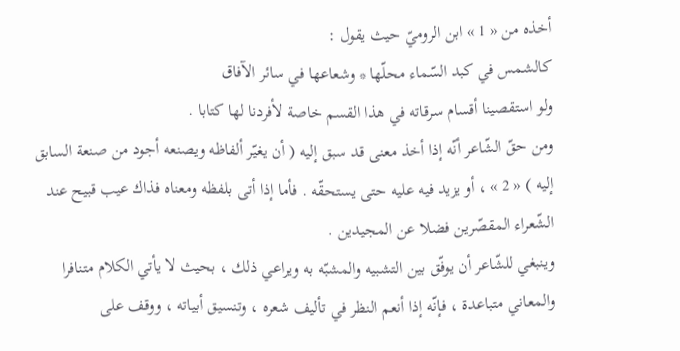أخذه من « 1 » ابن الروميّ حيث يقول :
كالشمس في كبد السّماء محلّها * وشعاعها في سائر الآفاق
ولو استقصينا أقسام سرقاته في هذا القسم خاصة لأفردنا لها كتابا .
ومن حقّ الشّاعر أنّه إذا أخذ معنى قد سبق إليه ( أن يغيّر ألفاظه ويصنعه أجود من صنعة السابق إليه ) « 2 » ، أو يزيد فيه عليه حتى يستحقّه . فأما إذا أتى بلفظه ومعناه فذاك عيب قبيح عند الشّعراء المقصّرين فضلا عن المجيدين .
وينبغي للشّاعر أن يوفّق بين التشبيه والمشبّه به ويراعي ذلك ، بحيث لا يأتي الكلام متنافرا والمعاني متباعدة ، فإنّه إذا أنعم النظر في تأليف شعره ، وتنسيق أبياته ، ووقف على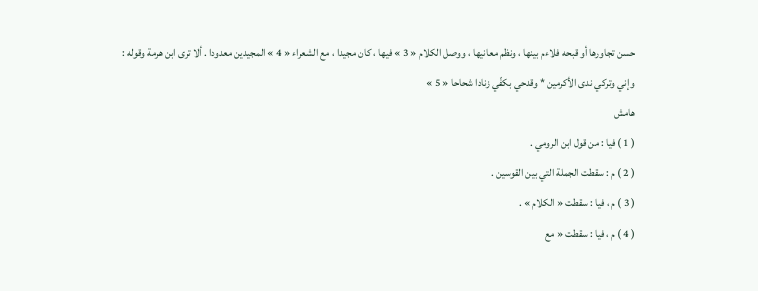حسن تجاورها أو قبحه فلاءم بينها ، ونظم معانيها ، ووصل الكلام « 3 » فيها ، كان مجيدا ، مع الشعراء « 4 » المجيدين معدودا . ألا ترى ابن هرمة وقوله :
وإني وتركي ندى الأكرمين * وقدحي بكفّي زنادا شحاحا « 5 »
هامش
( 1 ) فيا : من قول ابن الرومي .
( 2 ) م : سقطت الجملة التي بين القوسين .
( 3 ) م ، فيا : سقطت « الكلام » .
( 4 ) م ، فيا : سقطت « مع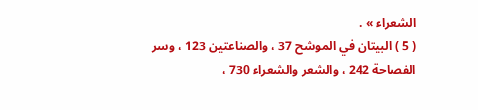الشعراء » .
( 5 ) البيتان في الموشح 37 ، والصناعتين 123 ، وسر الفصاحة 242 ، والشعر والشعراء 730 ،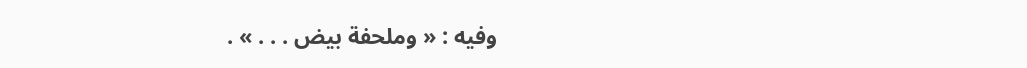وفيه : « وملحفة بيض . . . » .